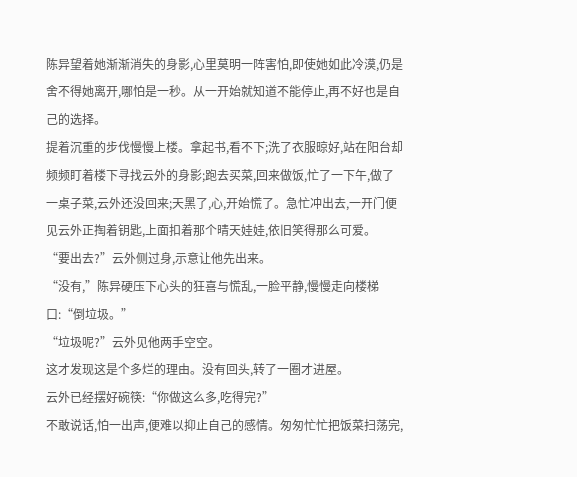陈异望着她渐渐消失的身影,心里莫明一阵害怕,即使她如此冷漠,仍是舍不得她离开,哪怕是一秒。从一开始就知道不能停止,再不好也是自己的选择。
提着沉重的步伐慢慢上楼。拿起书,看不下;洗了衣服晾好,站在阳台却频频盯着楼下寻找云外的身影;跑去买菜,回来做饭,忙了一下午,做了一桌子菜,云外还没回来;天黑了,心,开始慌了。急忙冲出去,一开门便见云外正掏着钥匙,上面扣着那个晴天娃娃,依旧笑得那么可爱。
“要出去?”云外侧过身,示意让他先出来。
“没有,”陈异硬压下心头的狂喜与慌乱,一脸平静,慢慢走向楼梯口:“倒垃圾。”
“垃圾呢?”云外见他两手空空。
这才发现这是个多烂的理由。没有回头,转了一圈才进屋。
云外已经摆好碗筷:“你做这么多,吃得完?”
不敢说话,怕一出声,便难以抑止自己的感情。匆匆忙忙把饭菜扫荡完,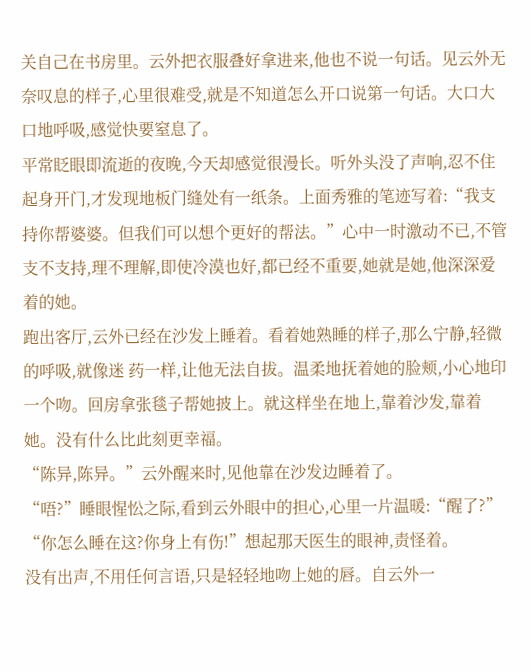关自己在书房里。云外把衣服叠好拿进来,他也不说一句话。见云外无奈叹息的样子,心里很难受,就是不知道怎么开口说第一句话。大口大口地呼吸,感觉快要窒息了。
平常眨眼即流逝的夜晚,今天却感觉很漫长。听外头没了声响,忍不住起身开门,才发现地板门缝处有一纸条。上面秀雅的笔迹写着:“我支持你帮婆婆。但我们可以想个更好的帮法。”心中一时激动不已,不管支不支持,理不理解,即使冷漠也好,都已经不重要,她就是她,他深深爱着的她。
跑出客厅,云外已经在沙发上睡着。看着她熟睡的样子,那么宁静,轻微的呼吸,就像迷 药一样,让他无法自拔。温柔地抚着她的脸颊,小心地印一个吻。回房拿张毯子帮她披上。就这样坐在地上,靠着沙发,靠着她。没有什么比此刻更幸福。
“陈异,陈异。”云外醒来时,见他靠在沙发边睡着了。
“唔?”睡眼惺忪之际,看到云外眼中的担心,心里一片温暖:“醒了?”
“你怎么睡在这?你身上有伤!”想起那天医生的眼神,责怪着。
没有出声,不用任何言语,只是轻轻地吻上她的唇。自云外一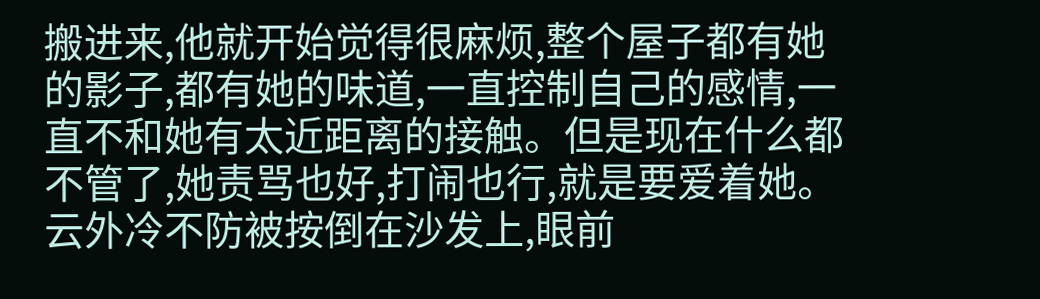搬进来,他就开始觉得很麻烦,整个屋子都有她的影子,都有她的味道,一直控制自己的感情,一直不和她有太近距离的接触。但是现在什么都不管了,她责骂也好,打闹也行,就是要爱着她。
云外冷不防被按倒在沙发上,眼前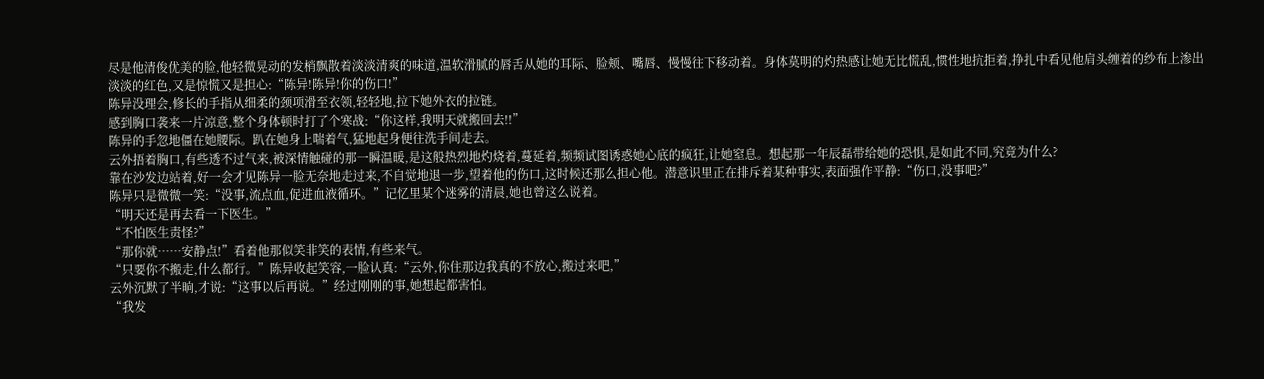尽是他清俊优美的脸,他轻微晃动的发梢飘散着淡淡清爽的味道,温软滑腻的唇舌从她的耳际、脸颊、嘴唇、慢慢往下移动着。身体莫明的灼热感让她无比慌乱,惯性地抗拒着,挣扎中看见他肩头缠着的纱布上渗出淡淡的红色,又是惊慌又是担心:“陈异!陈异!你的伤口!”
陈异没理会,修长的手指从细柔的颈项滑至衣领,轻轻地,拉下她外衣的拉链。
感到胸口袭来一片凉意,整个身体顿时打了个寒战:“你这样,我明天就搬回去!!”
陈异的手忽地僵在她腰际。趴在她身上喘着气,猛地起身便往洗手间走去。
云外捂着胸口,有些透不过气来,被深情触碰的那一瞬温暖,是这般热烈地灼烧着,蔓延着,频频试图诱惑她心底的疯狂,让她窒息。想起那一年辰磊带给她的恐惧,是如此不同,究竟为什么?
靠在沙发边站着,好一会才见陈异一脸无奈地走过来,不自觉地退一步,望着他的伤口,这时候还那么担心他。潜意识里正在排斥着某种事实,表面强作平静:“伤口,没事吧?”
陈异只是微微一笑:“没事,流点血,促进血液循环。”记忆里某个迷雾的清晨,她也曾这么说着。
“明天还是再去看一下医生。”
“不怕医生责怪?”
“那你就……安静点!”看着他那似笑非笑的表情,有些来气。
“只要你不搬走,什么都行。”陈异收起笑容,一脸认真:“云外,你住那边我真的不放心,搬过来吧,”
云外沉默了半晌,才说:“这事以后再说。”经过刚刚的事,她想起都害怕。
“我发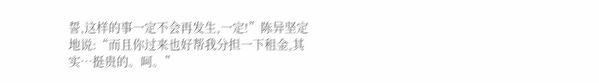誓,这样的事一定不会再发生,一定!”陈异坚定地说:“而且你过来也好帮我分担一下租金,其实…挺贵的。呵。”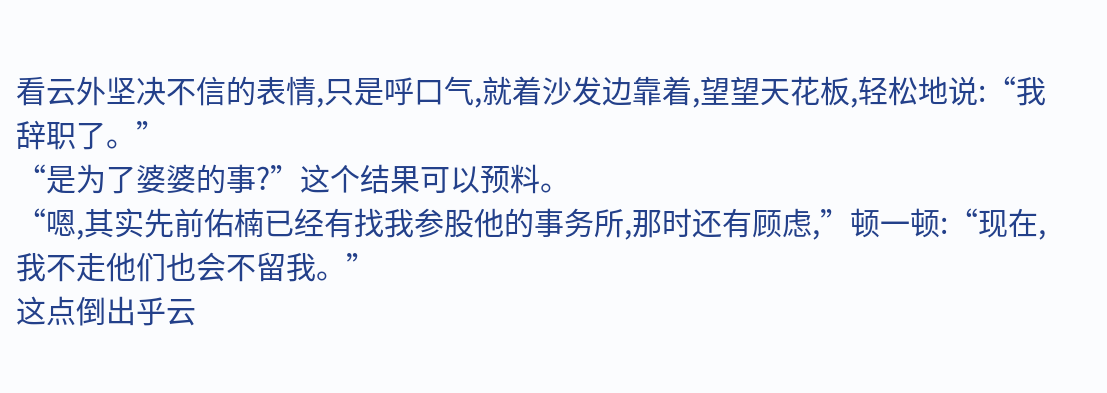看云外坚决不信的表情,只是呼口气,就着沙发边靠着,望望天花板,轻松地说:“我辞职了。”
“是为了婆婆的事?”这个结果可以预料。
“嗯,其实先前佑楠已经有找我参股他的事务所,那时还有顾虑,”顿一顿:“现在,我不走他们也会不留我。”
这点倒出乎云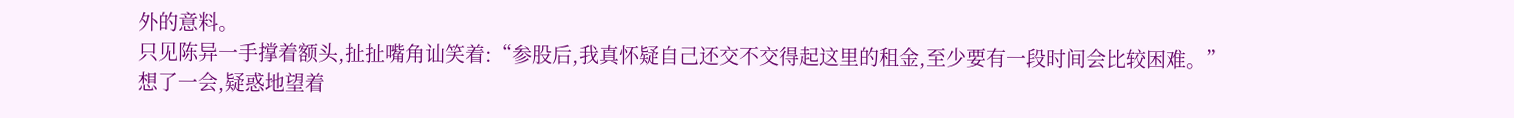外的意料。
只见陈异一手撑着额头,扯扯嘴角讪笑着:“参股后,我真怀疑自己还交不交得起这里的租金,至少要有一段时间会比较困难。”想了一会,疑惑地望着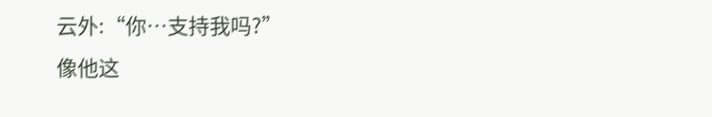云外:“你…支持我吗?”
像他这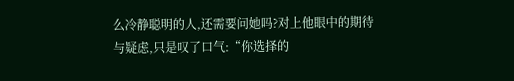么冷静聪明的人,还需要问她吗?对上他眼中的期待与疑虑,只是叹了口气:“你选择的